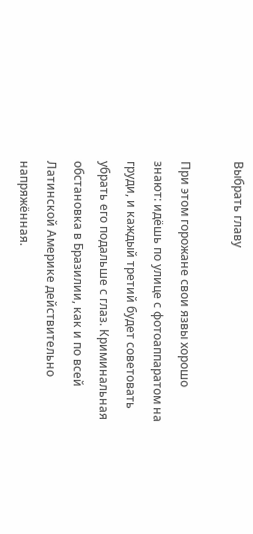Выбрать главу

При этом горожане свои язвы хорошо знают: идёшь по улице с фотоаппаратом на груди, и каждый третий будет советовать убрать его подальше с глаз. Криминальная обстановка в Бразилии, как и по всей Латинской Америке действительно напряжённая.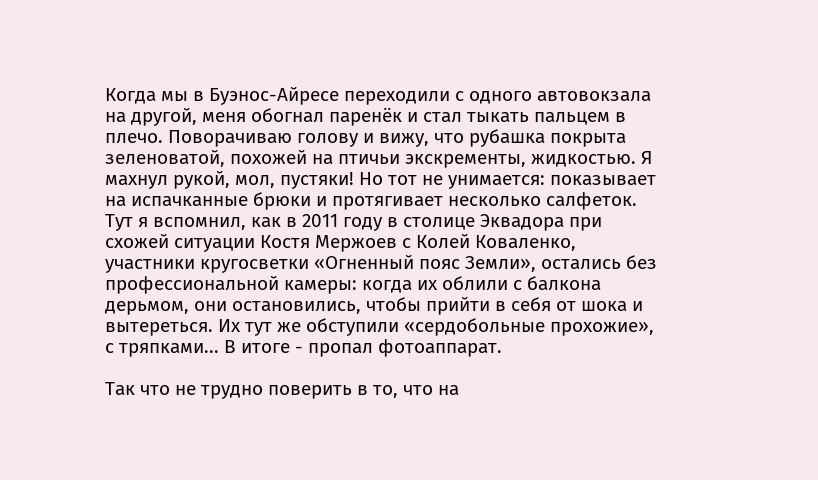Когда мы в Буэнос-Айресе переходили с одного автовокзала на другой, меня обогнал паренёк и стал тыкать пальцем в плечо. Поворачиваю голову и вижу, что рубашка покрыта зеленоватой, похожей на птичьи экскременты, жидкостью. Я махнул рукой, мол, пустяки! Но тот не унимается: показывает на испачканные брюки и протягивает несколько салфеток. Тут я вспомнил, как в 2011 году в столице Эквадора при схожей ситуации Костя Мержоев с Колей Коваленко, участники кругосветки «Огненный пояс Земли», остались без профессиональной камеры: когда их облили с балкона дерьмом, они остановились, чтобы прийти в себя от шока и вытереться. Их тут же обступили «сердобольные прохожие», с тряпками... В итоге - пропал фотоаппарат.

Так что не трудно поверить в то, что на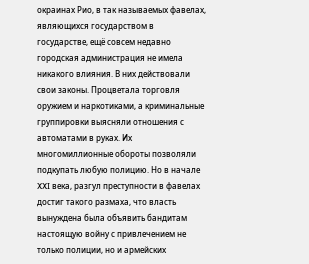окраинах Рио, в так называемых фавелах, являющихся государством в государстве, ещё совсем недавно городская администрация не имела никакого влияния. В них действовали свои законы. Процветала торговля оружием и наркотиками, а криминальные группировки выясняли отношения с автоматами в руках. Их многомиллионные обороты позволяли подкупать любую полицию. Но в начале XXI века, разгул преступности в фавелах достиг такого размаха, что власть вынуждена была объявить бандитам настоящую войну с привлечением не только полиции, но и армейских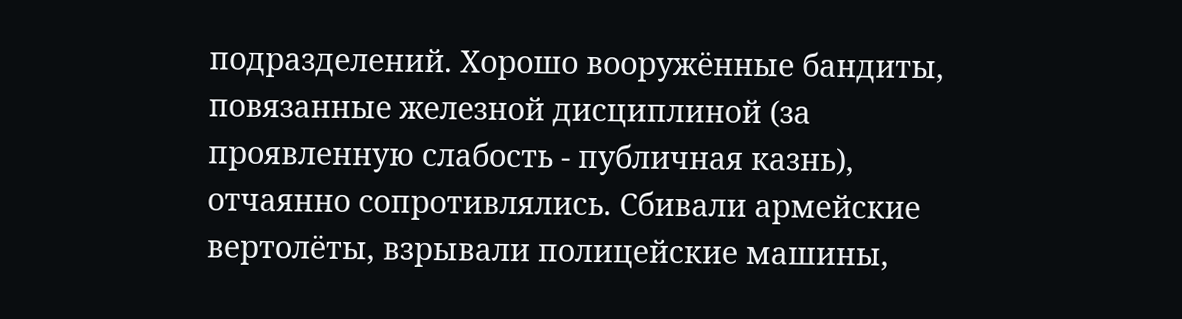подразделений. Хорошо вооружённые бандиты, повязанные железной дисциплиной (за проявленную слабость - публичная казнь), отчаянно сопротивлялись. Сбивали армейские вертолёты, взрывали полицейские машины,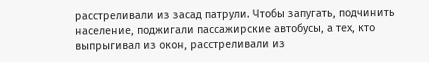расстреливали из засад патрули. Чтобы запугать, подчинить население, поджигали пассажирские автобусы, а тех, кто выпрыгивал из окон, расстреливали из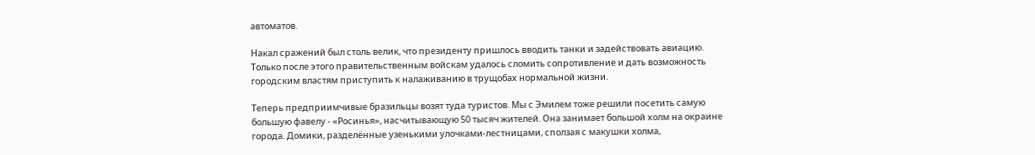автоматов.

Накал сражений был столь велик, что президенту пришлось вводить танки и задействовать авиацию. Только после этого правительственным войскам удалось сломить сопротивление и дать возможность городским властям приступить к налаживанию в трущобах нормальной жизни.

Теперь предприимчивые бразильцы возят туда туристов. Мы с Эмилем тоже решили посетить самую большую фавелу - «Росинья», насчитывающую 50 тысяч жителей. Она занимает большой холм на окраине города. Домики, разделённые узенькими улочками-лестницами, сползая с макушки холма,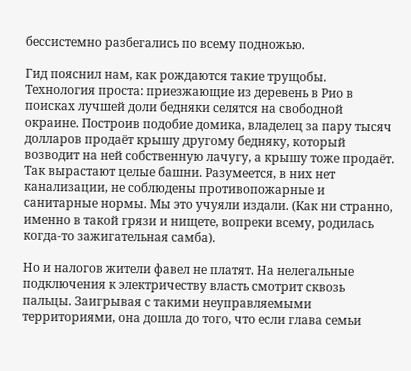бессистемно разбегались по всему подножью.

Гид пояснил нам, как рождаются такие трущобы. Технология проста: приезжающие из деревень в Рио в поисках лучшей доли бедняки селятся на свободной окраине. Построив подобие домика, владелец за пару тысяч долларов продаёт крышу другому бедняку, который возводит на ней собственную лачугу, а крышу тоже продаёт. Так вырастают целые башни. Разумеется, в них нет канализации, не соблюдены противопожарные и санитарные нормы. Мы это учуяли издали. (Как ни странно, именно в такой грязи и нищете, вопреки всему, родилась когда-то зажигательная самба).

Но и налогов жители фавел не платят. На нелегальные подключения к электричеству власть смотрит сквозь пальцы. Заигрывая с такими неуправляемыми территориями, она дошла до того, что если глава семьи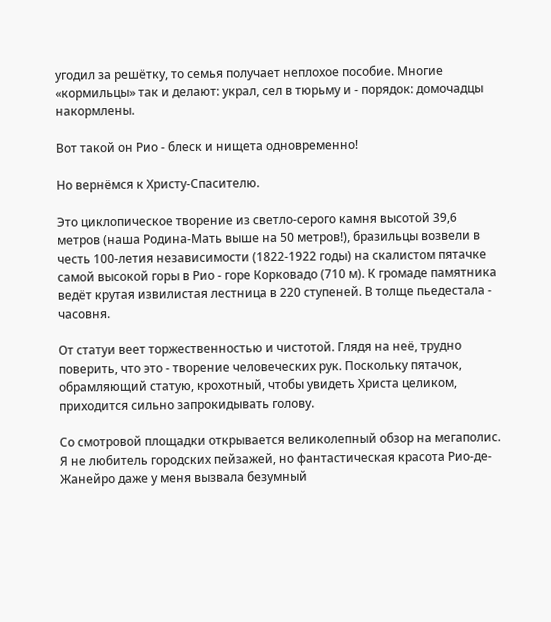угодил за решётку, то семья получает неплохое пособие. Многие «кормильцы» так и делают: украл, сел в тюрьму и - порядок: домочадцы накормлены.

Вот такой он Рио - блеск и нищета одновременно!

Но вернёмся к Христу-Спасителю.

Это циклопическое творение из светло-серого камня высотой 39,6 метров (наша Родина-Мать выше на 50 метров!), бразильцы возвели в честь 100-летия независимости (1822-1922 годы) на скалистом пятачке самой высокой горы в Рио - горе Корковадо (710 м). К громаде памятника ведёт крутая извилистая лестница в 220 ступеней. В толще пьедестала - часовня.

От статуи веет торжественностью и чистотой. Глядя на неё, трудно поверить, что это - творение человеческих рук. Поскольку пятачок, обрамляющий статую, крохотный, чтобы увидеть Христа целиком, приходится сильно запрокидывать голову.

Со смотровой площадки открывается великолепный обзор на мегаполис. Я не любитель городских пейзажей, но фантастическая красота Рио-де-Жанейро даже у меня вызвала безумный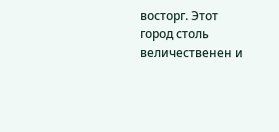восторг. Этот город столь величественен и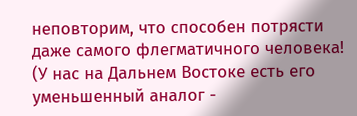неповторим, что способен потрясти даже самого флегматичного человека! (У нас на Дальнем Востоке есть его уменьшенный аналог -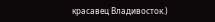красавец Владивосток.)